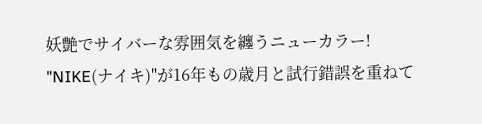妖艶でサイバーな雰囲気を纏うニューカラー!
"NIKE(ナイキ)"が16年もの歳月と試行錯誤を重ねて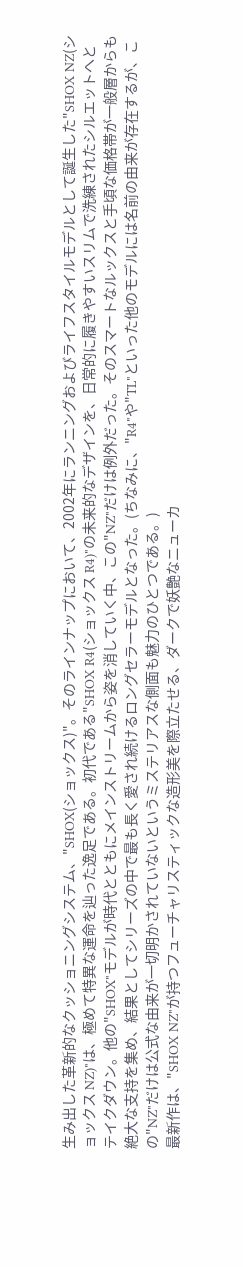生み出した革新的なクッショニングシステム、"SHOX(ショックス)"。そのラインナップにおいて、2002年にランニングおよびライフスタイルモデルとして誕生した"SHOX NZ(ショックス NZ)"は、極めて特異な運命を辿った逸足である。初代である"SHOX R4(ショックス R4)"の未来的なデザインを、日常的に履きやすいスリムで洗練されたシルエットへとテイクダウン。他の"SHOX"モデルが時代とともにメインストリームから姿を消していく中、この"NZ"だけは例外だった。そのスマートなルックスと手頃な価格帯が一般層からも絶大な支持を集め、結果としてシリーズの中で最も長く愛され続けるロングセラーモデルとなった。(ちなみに、"R4"や"TL"といった他のモデルには名前の由来が存在するが、この"NZ"だけは公式な由来が一切明かされていないというミステリアスな側面も魅力のひとつである。)
最新作は、"SHOX NZ"が持つフューチャリスティックな造形美を際立たせる、ダークで妖艶なニューカ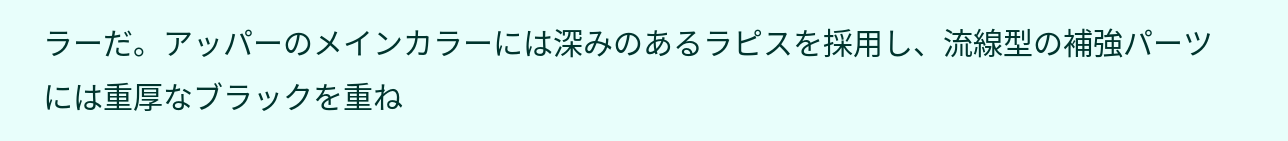ラーだ。アッパーのメインカラーには深みのあるラピスを採用し、流線型の補強パーツには重厚なブラックを重ね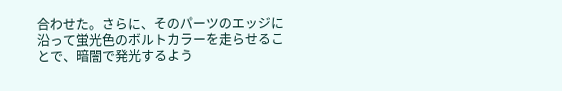合わせた。さらに、そのパーツのエッジに沿って蛍光色のボルトカラーを走らせることで、暗闇で発光するよう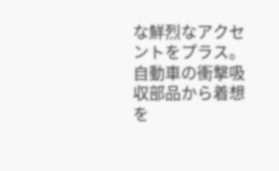な鮮烈なアクセントをプラス。自動車の衝撃吸収部品から着想を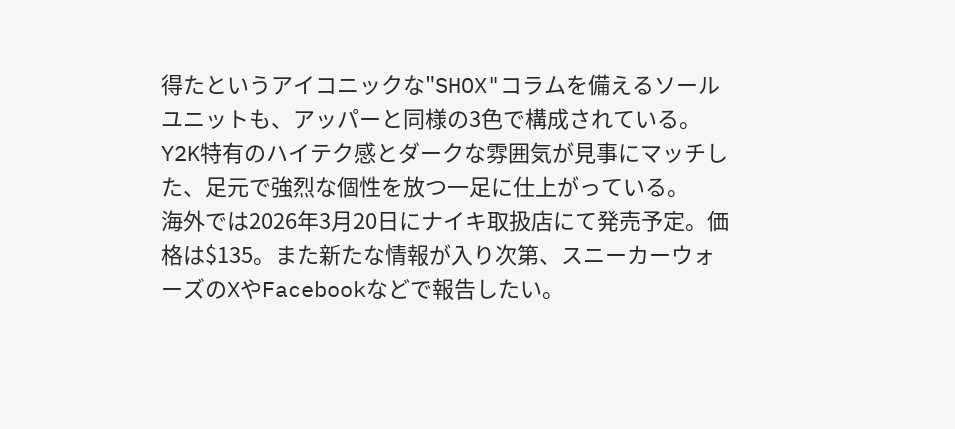得たというアイコニックな"SHOX"コラムを備えるソールユニットも、アッパーと同様の3色で構成されている。Y2K特有のハイテク感とダークな雰囲気が見事にマッチした、足元で強烈な個性を放つ一足に仕上がっている。
海外では2026年3月20日にナイキ取扱店にて発売予定。価格は$135。また新たな情報が入り次第、スニーカーウォーズのXやFacebookなどで報告したい。